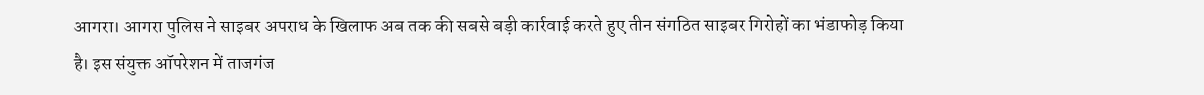आगरा। आगरा पुलिस ने साइबर अपराध के खिलाफ अब तक की सबसे बड़ी कार्रवाई करते हुए तीन संगठित साइबर गिरोहों का भंडाफोड़ किया है। इस संयुक्त ऑपरेशन में ताजगंज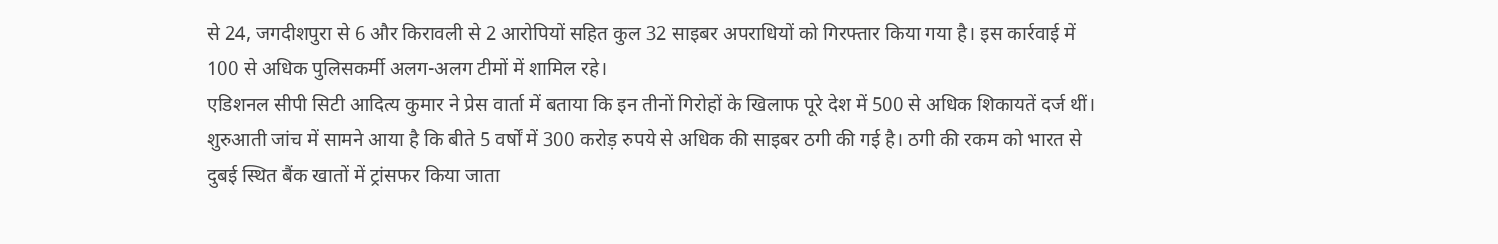से 24, जगदीशपुरा से 6 और किरावली से 2 आरोपियों सहित कुल 32 साइबर अपराधियों को गिरफ्तार किया गया है। इस कार्रवाई में 100 से अधिक पुलिसकर्मी अलग-अलग टीमों में शामिल रहे।
एडिशनल सीपी सिटी आदित्य कुमार ने प्रेस वार्ता में बताया कि इन तीनों गिरोहों के खिलाफ पूरे देश में 500 से अधिक शिकायतें दर्ज थीं। शुरुआती जांच में सामने आया है कि बीते 5 वर्षों में 300 करोड़ रुपये से अधिक की साइबर ठगी की गई है। ठगी की रकम को भारत से दुबई स्थित बैंक खातों में ट्रांसफर किया जाता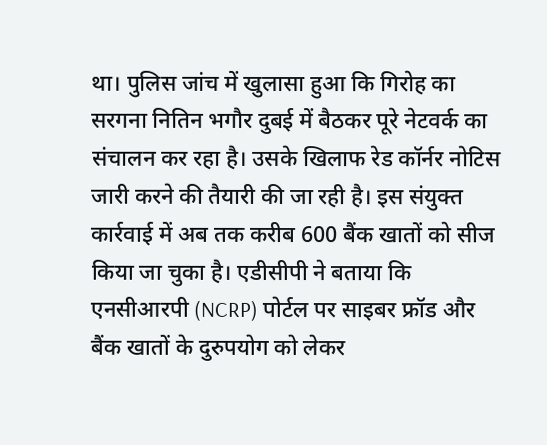था। पुलिस जांच में खुलासा हुआ कि गिरोह का सरगना नितिन भगौर दुबई में बैठकर पूरे नेटवर्क का संचालन कर रहा है। उसके खिलाफ रेड कॉर्नर नोटिस जारी करने की तैयारी की जा रही है। इस संयुक्त कार्रवाई में अब तक करीब 600 बैंक खातों को सीज किया जा चुका है। एडीसीपी ने बताया कि एनसीआरपी (NCRP) पोर्टल पर साइबर फ्रॉड और बैंक खातों के दुरुपयोग को लेकर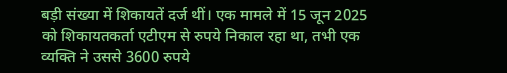बड़ी संख्या में शिकायतें दर्ज थीं। एक मामले में 15 जून 2025 को शिकायतकर्ता एटीएम से रुपये निकाल रहा था, तभी एक व्यक्ति ने उससे 3600 रुपये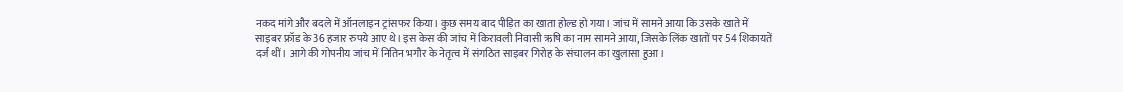नकद मांगे और बदले में ऑनलाइन ट्रांसफर किया। कुछ समय बाद पीड़ित का खाता होल्ड हो गया। जांच में सामने आया कि उसके खाते में साइबर फ्रॉड के 36 हजार रुपये आए थे। इस केस की जांच में किरावली निवासी ऋषि का नाम सामने आया, जिसके लिंक खातों पर 54 शिकायतें दर्ज थीं। आगे की गोपनीय जांच में नितिन भगौर के नेतृत्व में संगठित साइबर गिरोह के संचालन का खुलासा हुआ।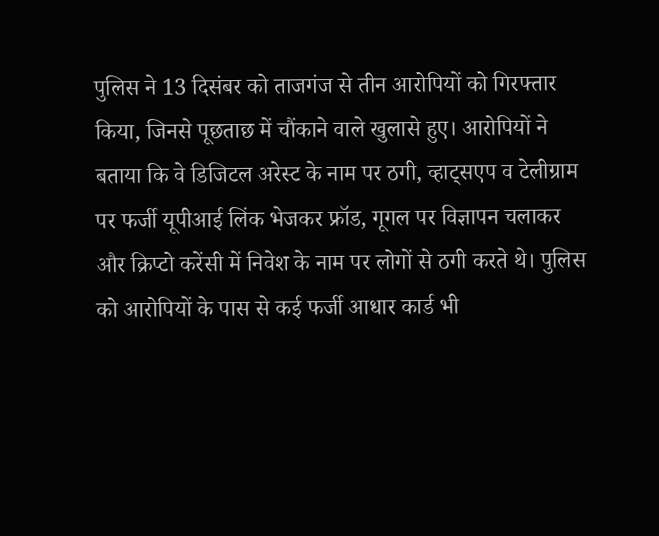पुलिस ने 13 दिसंबर को ताजगंज से तीन आरोपियों को गिरफ्तार किया, जिनसे पूछताछ में चौंकाने वाले खुलासे हुए। आरोपियों ने बताया कि वे डिजिटल अरेस्ट के नाम पर ठगी, व्हाट्सएप व टेलीग्राम पर फर्जी यूपीआई लिंक भेजकर फ्रॉड, गूगल पर विज्ञापन चलाकर और क्रिप्टो करेंसी में निवेश के नाम पर लोगों से ठगी करते थे। पुलिस को आरोपियों के पास से कई फर्जी आधार कार्ड भी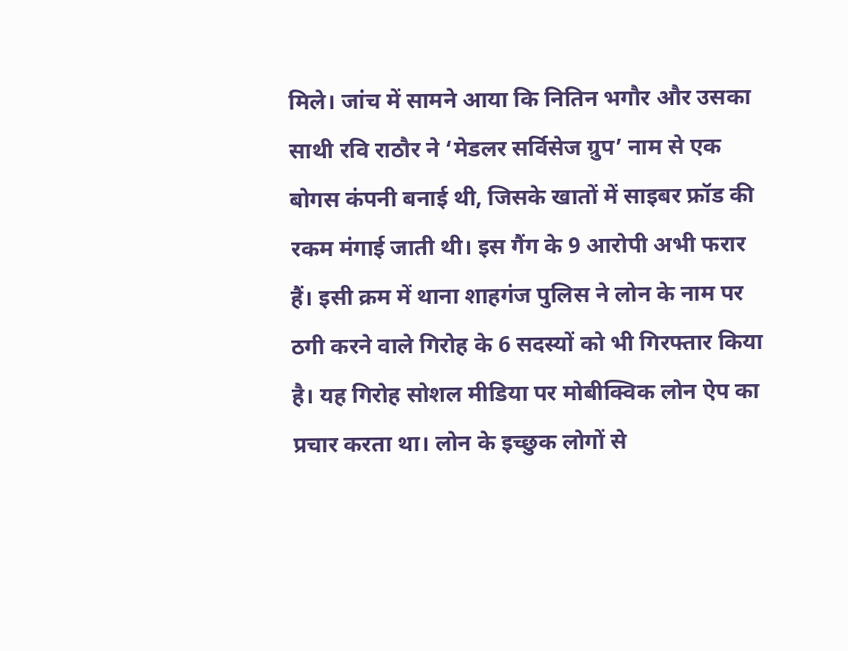मिले। जांच में सामने आया कि नितिन भगौर और उसका साथी रवि राठौर ने ‘मेडलर सर्विसेज ग्रुप’ नाम से एक बोगस कंपनी बनाई थी, जिसके खातों में साइबर फ्रॉड की रकम मंगाई जाती थी। इस गैंग के 9 आरोपी अभी फरार हैं। इसी क्रम में थाना शाहगंज पुलिस ने लोन के नाम पर ठगी करने वाले गिरोह के 6 सदस्यों को भी गिरफ्तार किया है। यह गिरोह सोशल मीडिया पर मोबीक्विक लोन ऐप का प्रचार करता था। लोन के इच्छुक लोगों से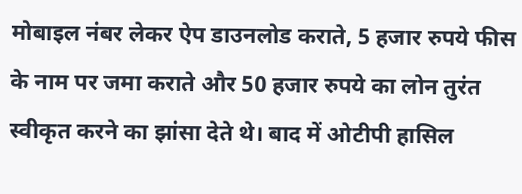मोबाइल नंबर लेकर ऐप डाउनलोड कराते, 5 हजार रुपये फीस के नाम पर जमा कराते और 50 हजार रुपये का लोन तुरंत स्वीकृत करने का झांसा देते थे। बाद में ओटीपी हासिल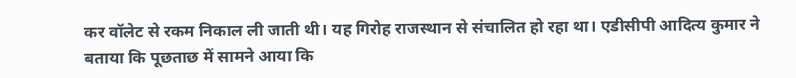कर वॉलेट से रकम निकाल ली जाती थी। यह गिरोह राजस्थान से संचालित हो रहा था। एडीसीपी आदित्य कुमार ने बताया कि पूछताछ में सामने आया कि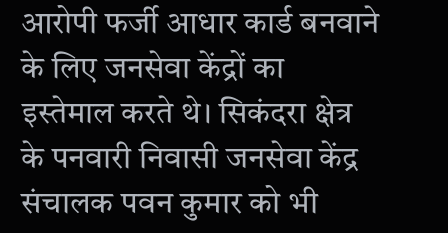आरोपी फर्जी आधार कार्ड बनवाने के लिए जनसेवा केंद्रों का इस्तेमाल करते थे। सिकंदरा क्षेत्र के पनवारी निवासी जनसेवा केंद्र संचालक पवन कुमार को भी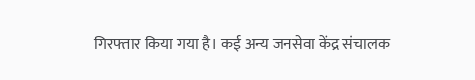गिरफ्तार किया गया है। कई अन्य जनसेवा केंद्र संचालक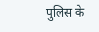पुलिस के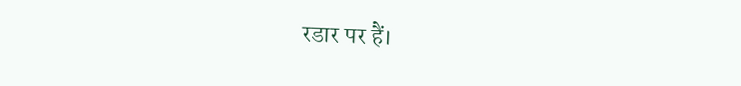रडार पर हैं।